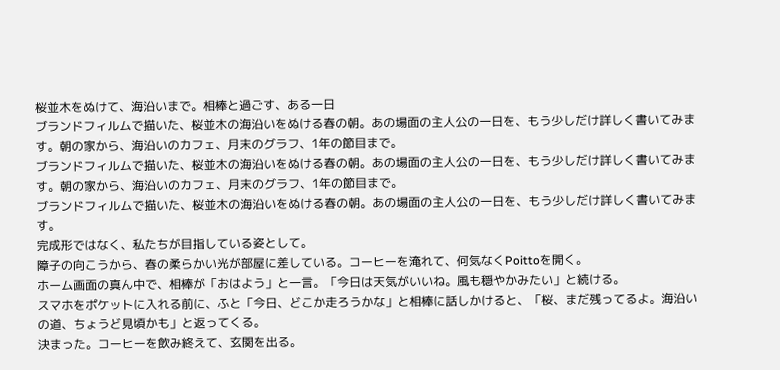桜並木をぬけて、海沿いまで。相棒と過ごす、ある一日
ブランドフィルムで描いた、桜並木の海沿いをぬける春の朝。あの場面の主人公の一日を、もう少しだけ詳しく書いてみます。朝の家から、海沿いのカフェ、月末のグラフ、1年の節目まで。
ブランドフィルムで描いた、桜並木の海沿いをぬける春の朝。あの場面の主人公の一日を、もう少しだけ詳しく書いてみます。朝の家から、海沿いのカフェ、月末のグラフ、1年の節目まで。
ブランドフィルムで描いた、桜並木の海沿いをぬける春の朝。あの場面の主人公の一日を、もう少しだけ詳しく書いてみます。
完成形ではなく、私たちが目指している姿として。
障子の向こうから、春の柔らかい光が部屋に差している。コーヒーを淹れて、何気なくPoittoを開く。
ホーム画面の真ん中で、相棒が「おはよう」と一言。「今日は天気がいいね。風も穏やかみたい」と続ける。
スマホをポケットに入れる前に、ふと「今日、どこか走ろうかな」と相棒に話しかけると、「桜、まだ残ってるよ。海沿いの道、ちょうど見頃かも」と返ってくる。
決まった。コーヒーを飲み終えて、玄関を出る。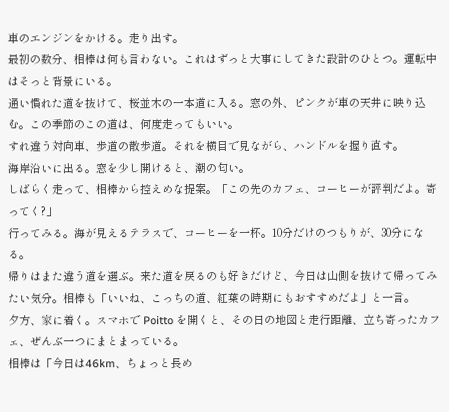車のエンジンをかける。走り出す。
最初の数分、相棒は何も言わない。これはずっと大事にしてきた設計のひとつ。運転中はそっと背景にいる。
通い慣れた道を抜けて、桜並木の一本道に入る。窓の外、ピンクが車の天井に映り込む。この季節のこの道は、何度走ってもいい。
すれ違う対向車、歩道の散歩道。それを横目で見ながら、ハンドルを握り直す。
海岸沿いに出る。窓を少し開けると、潮の匂い。
しばらく走って、相棒から控えめな提案。「この先のカフェ、コーヒーが評判だよ。寄ってく?」
行ってみる。海が見えるテラスで、コーヒーを一杯。10分だけのつもりが、30分になる。
帰りはまた違う道を選ぶ。来た道を戻るのも好きだけど、今日は山側を抜けて帰ってみたい気分。相棒も「いいね、こっちの道、紅葉の時期にもおすすめだよ」と一言。
夕方、家に着く。スマホで Poitto を開くと、その日の地図と走行距離、立ち寄ったカフェ、ぜんぶ一つにまとまっている。
相棒は「今日は46km、ちょっと長め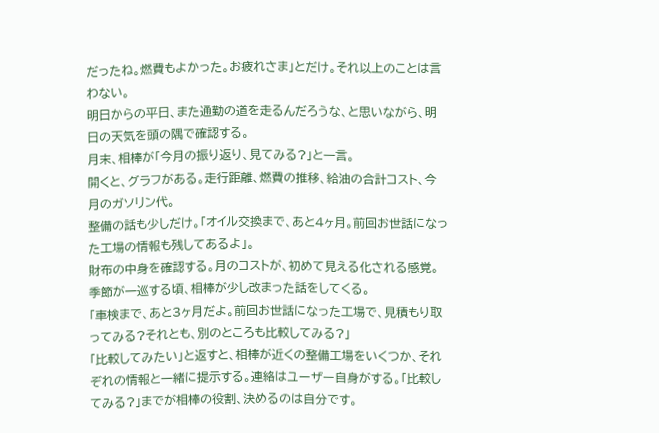だったね。燃費もよかった。お疲れさま」とだけ。それ以上のことは言わない。
明日からの平日、また通勤の道を走るんだろうな、と思いながら、明日の天気を頭の隅で確認する。
月末、相棒が「今月の振り返り、見てみる?」と一言。
開くと、グラフがある。走行距離、燃費の推移、給油の合計コスト、今月のガソリン代。
整備の話も少しだけ。「オイル交換まで、あと4ヶ月。前回お世話になった工場の情報も残してあるよ」。
財布の中身を確認する。月のコストが、初めて見える化される感覚。
季節が一巡する頃、相棒が少し改まった話をしてくる。
「車検まで、あと3ヶ月だよ。前回お世話になった工場で、見積もり取ってみる?それとも、別のところも比較してみる?」
「比較してみたい」と返すと、相棒が近くの整備工場をいくつか、それぞれの情報と一緒に提示する。連絡はユーザー自身がする。「比較してみる?」までが相棒の役割、決めるのは自分です。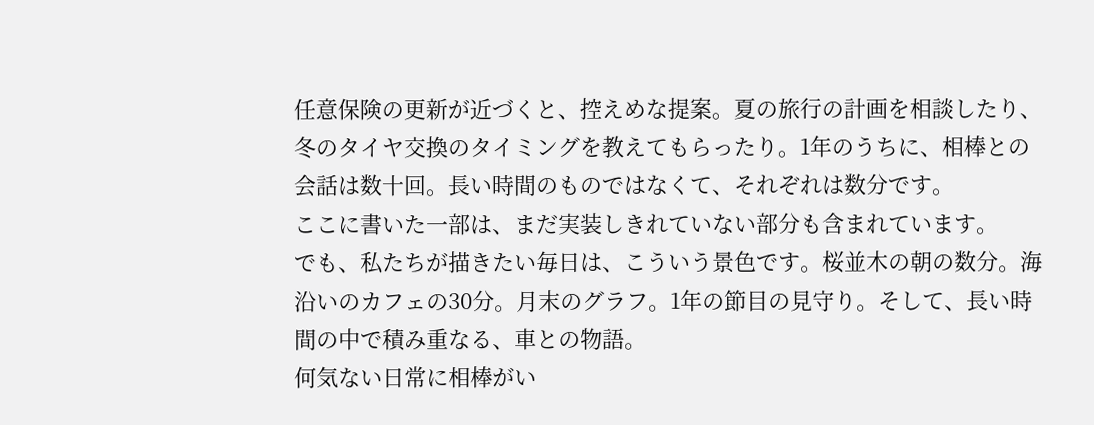任意保険の更新が近づくと、控えめな提案。夏の旅行の計画を相談したり、冬のタイヤ交換のタイミングを教えてもらったり。1年のうちに、相棒との会話は数十回。長い時間のものではなくて、それぞれは数分です。
ここに書いた一部は、まだ実装しきれていない部分も含まれています。
でも、私たちが描きたい毎日は、こういう景色です。桜並木の朝の数分。海沿いのカフェの30分。月末のグラフ。1年の節目の見守り。そして、長い時間の中で積み重なる、車との物語。
何気ない日常に相棒がい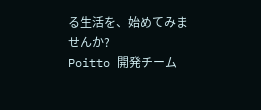る生活を、始めてみませんか?
Poitto 開発チーム